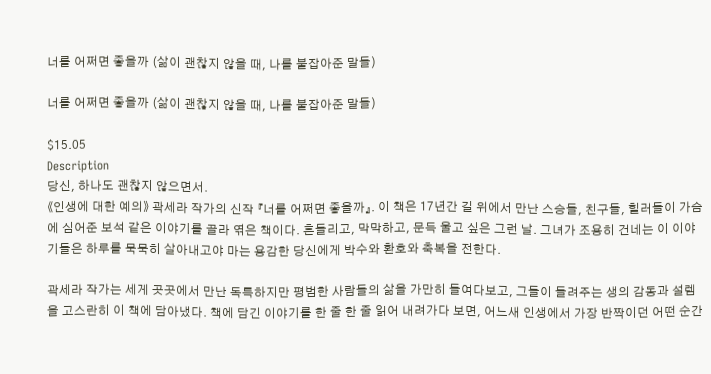너를 어쩌면 좋을까 (삶이 괜찮지 않을 때, 나를 붙잡아준 말들)

너를 어쩌면 좋을까 (삶이 괜찮지 않을 때, 나를 붙잡아준 말들)

$15.05
Description
당신, 하나도 괜찮지 않으면서.
《인생에 대한 예의》 곽세라 작가의 신작 『너를 어쩌면 좋을까』. 이 책은 17년간 길 위에서 만난 스승들, 친구들, 힐러들이 가슴에 심어준 보석 같은 이야기를 골라 엮은 책이다. 흔들리고, 막막하고, 문득 울고 싶은 그런 날. 그녀가 조용히 건네는 이 이야기들은 하루를 묵묵히 살아내고야 마는 용감한 당신에게 박수와 환호와 축복을 전한다.

곽세라 작가는 세게 곳곳에서 만난 독특하지만 평범한 사람들의 삶을 가만히 들여다보고, 그들이 들려주는 생의 감동과 설렘을 고스란히 이 책에 담아냈다. 책에 담긴 이야기를 한 줄 한 줄 읽어 내려가다 보면, 어느새 인생에서 가장 반짝이던 어떤 순간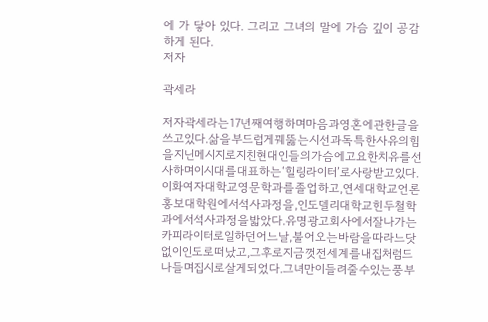에 가 닿아 있다. 그리고 그녀의 말에 가슴 깊이 공감하게 된다.
저자

곽세라

저자곽세라는17년째여행하며마음과영혼에관한글을쓰고있다.삶을부드럽게꿰뚫는시선과독특한사유의힘을지닌메시지로지친현대인들의가슴에고요한치유를선사하며이시대를대표하는‘힐링라이터’로사랑받고있다.
이화여자대학교영문학과를졸업하고,연세대학교언론홍보대학원에서석사과정을,인도델리대학교힌두철학과에서석사과정을밟았다.유명광고회사에서잘나가는카피라이터로일하던어느날,불어오는바람을따라느닷없이인도로떠났고,그후로지금껏전세계를내집처럼드나들며집시로살게되었다.그녀만이들려줄수있는풍부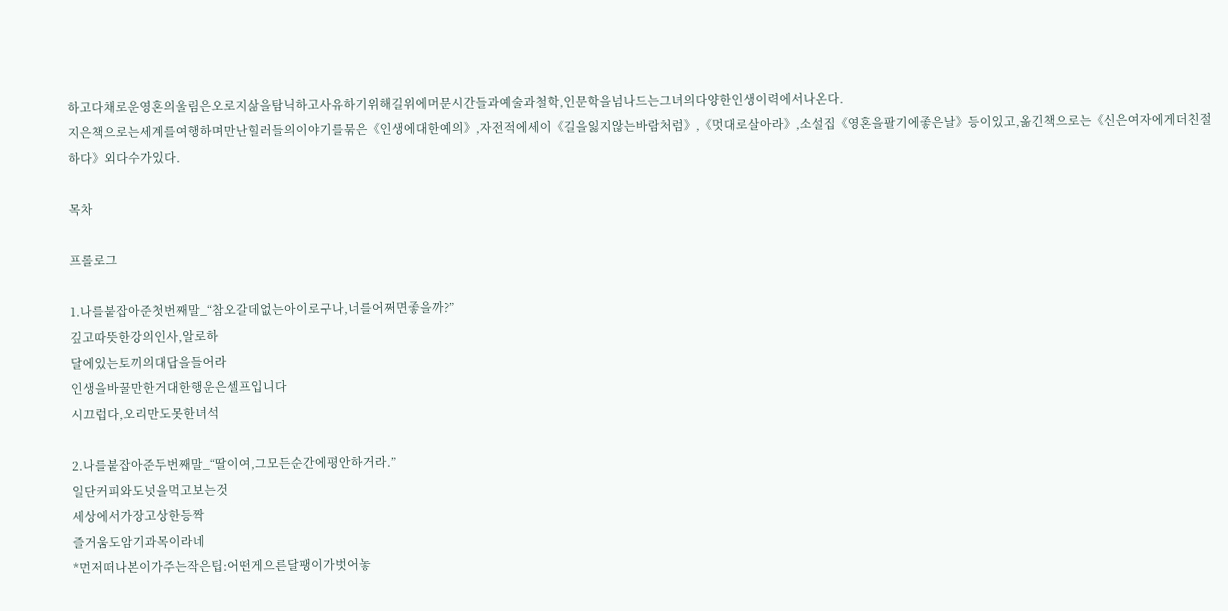하고다채로운영혼의울림은오로지삶을탐닉하고사유하기위해길위에머문시간들과예술과철학,인문학을넘나드는그녀의다양한인생이력에서나온다.
지은책으로는세계를여행하며만난힐러들의이야기를묶은《인생에대한예의》,자전적에세이《길을잃지않는바람처럼》,《멋대로살아라》,소설집《영혼을팔기에좋은날》등이있고,옮긴책으로는《신은여자에게더친절하다》외다수가있다.

목차

프롤로그

1.나를붙잡아준첫번째말_“참오갈데없는아이로구나,너를어쩌면좋을까?”
깊고따뜻한강의인사,알로하
달에있는토끼의대답을들어라
인생을바꿀만한거대한행운은셀프입니다
시끄럽다,오리만도못한녀석

2.나를붙잡아준두번째말_“딸이여,그모든순간에평안하거라.”
일단커피와도넛을먹고보는것
세상에서가장고상한등짝
즐거움도암기과목이라네
*먼저떠나본이가주는작은팁:어떤게으른달팽이가벗어놓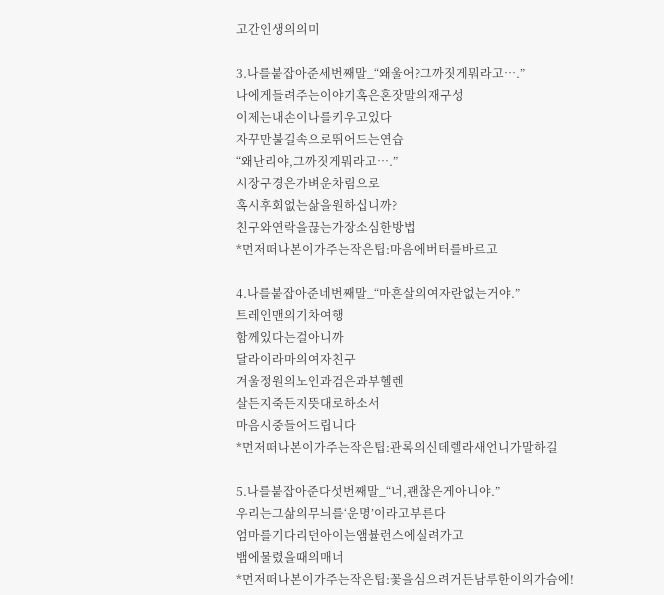고간인생의의미

3.나를붙잡아준세번째말_“왜울어?그까짓게뭐라고….”
나에게들려주는이야기혹은혼잣말의재구성
이제는내손이나를키우고있다
자꾸만불길속으로뛰어드는연습
“왜난리야,그까짓게뭐라고….”
시장구경은가벼운차림으로
혹시후회없는삶을원하십니까?
친구와연락을끊는가장소심한방법
*먼저떠나본이가주는작은팁:마음에버터를바르고

4.나를붙잡아준네번째말_“마흔살의여자란없는거야.”
트레인맨의기차여행
함께있다는걸아니까
달라이라마의여자친구
겨울정원의노인과검은과부헬렌
살든지죽든지뜻대로하소서
마음시중들어드립니다
*먼저떠나본이가주는작은팁:관록의신데렐라새언니가말하길

5.나를붙잡아준다섯번째말_“너,괜찮은게아니야.”
우리는그삶의무늬를‘운명’이라고부른다
엄마를기다리던아이는앰뷸런스에실려가고
뱀에물렸을때의매너
*먼저떠나본이가주는작은팁:꽃을심으려거든남루한이의가슴에!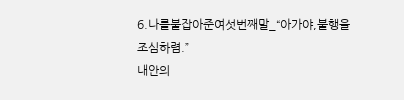6.나를붙잡아준여섯번째말_“아가야,불행을조심하렴.”
내안의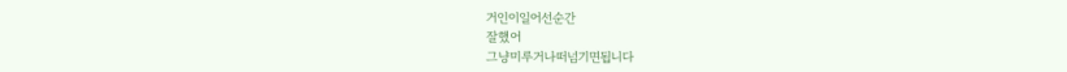거인이일어선순간
잘했어
그냥미루거나떠넘기면됩니다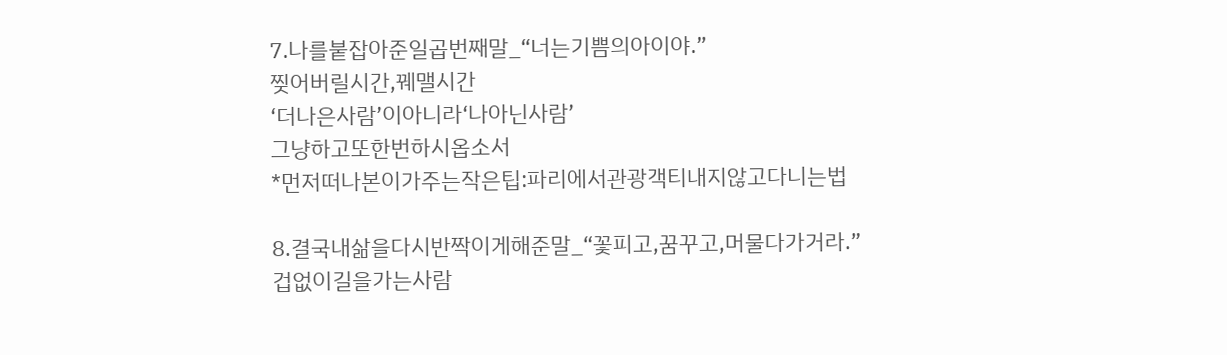7.나를붙잡아준일곱번째말_“너는기쁨의아이야.”
찢어버릴시간,꿰맬시간
‘더나은사람’이아니라‘나아닌사람’
그냥하고또한번하시옵소서
*먼저떠나본이가주는작은팁:파리에서관광객티내지않고다니는법

8.결국내삶을다시반짝이게해준말_“꽃피고,꿈꾸고,머물다가거라.”
겁없이길을가는사람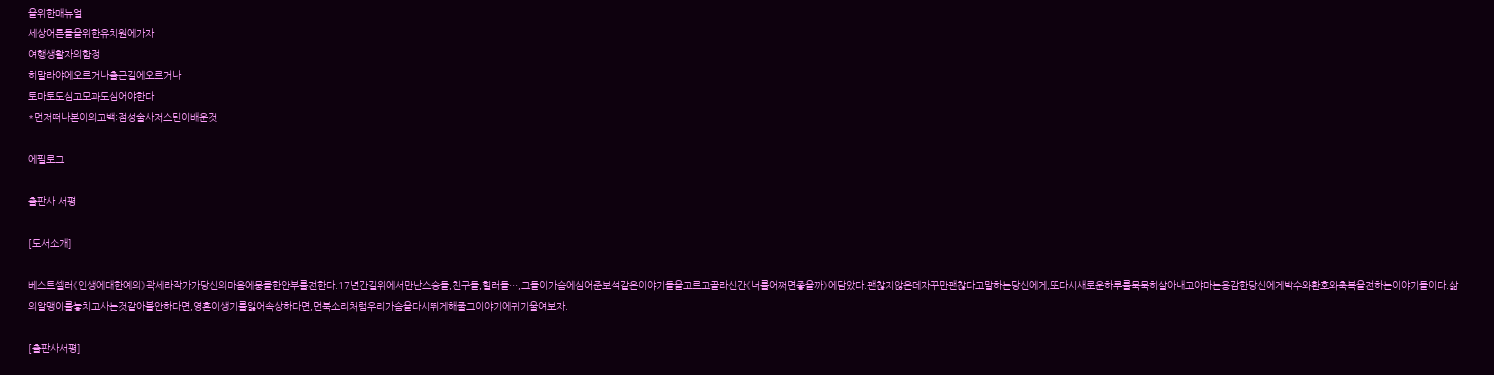을위한매뉴얼
세상어른들을위한유치원에가자
여행생활자의함정
히말라야에오르거나출근길에오르거나
토마토도심고모과도심어야한다
*먼저떠나본이의고백:점성술사저스틴이배운것

에필로그

출판사 서평

[도서소개]

베스트셀러《인생에대한예의》곽세라작가가당신의마음에뭉클한안부를전한다.17년간길위에서만난스승들,친구들,힐러들…,그들이가슴에심어준보석같은이야기들을고르고골라신간《너를어쩌면좋을까》에담았다.괜찮지않은데자꾸만괜찮다고말하는당신에게,또다시새로운하루를묵묵히살아내고야마는용감한당신에게박수와환호와축복을전하는이야기들이다.삶의알맹이를놓치고사는것같아불안하다면,영혼이생기를잃어속상하다면,먼북소리처럼우리가슴을다시뛰게해줄그이야기에귀기울여보자.

[출판사서평]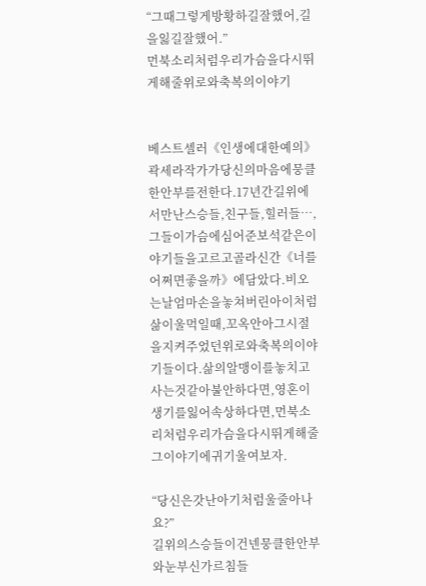“그때그렇게방황하길잘했어,길을잃길잘했어.”
먼북소리처럼우리가슴을다시뛰게해줄위로와축복의이야기


베스트셀러《인생에대한예의》곽세라작가가당신의마음에뭉클한안부를전한다.17년간길위에서만난스승들,친구들,힐러들…,그들이가슴에심어준보석같은이야기들을고르고골라신간《너를어쩌면좋을까》에담았다.비오는날엄마손을놓쳐버린아이처럼삶이울먹일때,꼬옥안아그시절을지켜주었던위로와축복의이야기들이다.삶의알맹이를놓치고사는것같아불안하다면,영혼이생기를잃어속상하다면,먼북소리처럼우리가슴을다시뛰게해줄그이야기에귀기울여보자.

“당신은갓난아기처럼울줄아나요?”
길위의스승들이건넨뭉클한안부와눈부신가르침들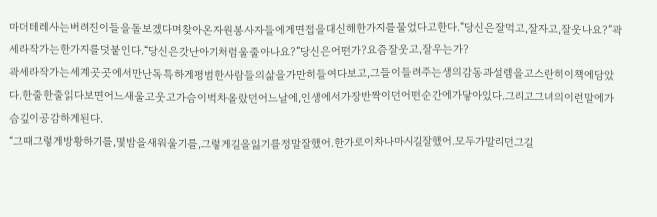마더테레사는버려진이들을돌보겠다며찾아온자원봉사자들에게면접을대신해한가지를물었다고한다.“당신은잘먹고,잘자고,잘웃나요?”곽세라작가는한가지를덧붙인다.“당신은갓난아기처럼울줄아나요?”당신은어떤가?요즘잘웃고,잘우는가?
곽세라작가는세계곳곳에서만난독특하게평범한사람들의삶을가만히들여다보고,그들이들려주는생의감동과설렘을고스란히이책에담았다.한줄한줄읽다보면어느새울고웃고가슴이벅차올랐던어느날에,인생에서가장반짝이던어떤순간에가닿아있다.그리고그녀의이런말에가슴깊이공감하게된다.
“그때그렇게방황하기를,몇밤을새워울기를,그렇게길을잃기를정말잘했어.한가로이차나마시길잘했어.모두가말리던그길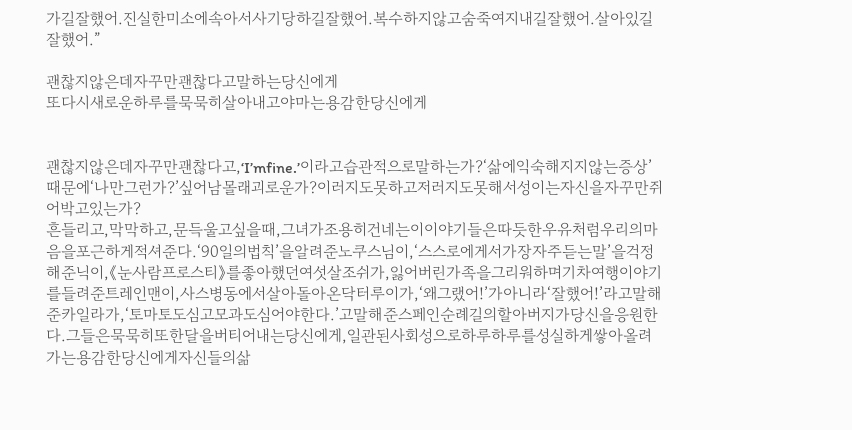가길잘했어.진실한미소에속아서사기당하길잘했어.복수하지않고숨죽여지내길잘했어.살아있길잘했어.”

괜찮지않은데자꾸만괜찮다고말하는당신에게
또다시새로운하루를묵묵히살아내고야마는용감한당신에게


괜찮지않은데자꾸만괜찮다고,‘I’mfine.’이라고습관적으로말하는가?‘삶에익숙해지지않는증상’때문에‘나만그런가?’싶어남몰래괴로운가?이러지도못하고저러지도못해서성이는자신을자꾸만쥐어박고있는가?
흔들리고,막막하고,문득울고싶을때,그녀가조용히건네는이이야기들은따듯한우유처럼우리의마음을포근하게적셔준다.‘90일의법칙’을알려준노쿠스님이,‘스스로에게서가장자주듣는말’을걱정해준닉이,《눈사람프로스티》를좋아했던여섯살조쉬가,잃어버린가족을그리워하며기차여행이야기를들려준트레인맨이,사스병동에서살아돌아온닥터루이가,‘왜그랬어!’가아니라‘잘했어!’라고말해준카일라가,‘토마토도심고모과도심어야한다.’고말해준스페인순례길의할아버지가당신을응원한다.그들은묵묵히또한달을버티어내는당신에게,일관된사회성으로하루하루를성실하게쌓아올려가는용감한당신에게자신들의삶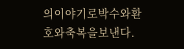의이야기로박수와환호와축복을보낸다.